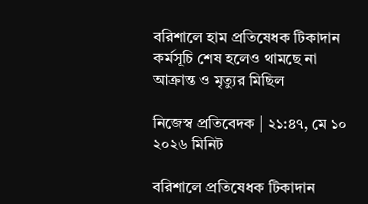বরিশালে হাম প্রতিষেধক টিকাদান কর্মসূচি শেষ হলেও থামছে না আক্রান্ত ও মৃত্যুর মিছিল

নিজেস্ব প্রতিবেদক | ২১:৪৭, মে ১০ ২০২৬ মিনিট

বরিশালে প্রতিষেধক টিকাদান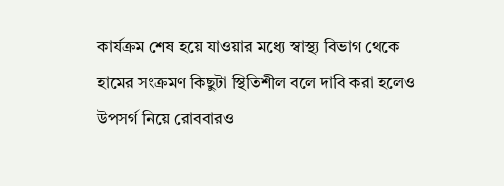কার্যক্রম শেষ হয়ে যাওয়ার মধ্যে স্বাস্থ্য বিভাগ থেকে হামের সংক্রমণ কিছুটা স্থিতিশীল বলে দাবি করা হলেও উপসর্গ নিয়ে রোববারও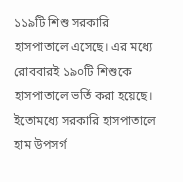১১৯টি শিশু সরকারি হাসপাতালে এসেছে। এর মধ্যে রোববারই ১৯০টি শিশুকে হাসপাতালে ভর্তি করা হয়েছে। ইতোমধ্যে সরকারি হাসপাতালে হাম উপসর্গ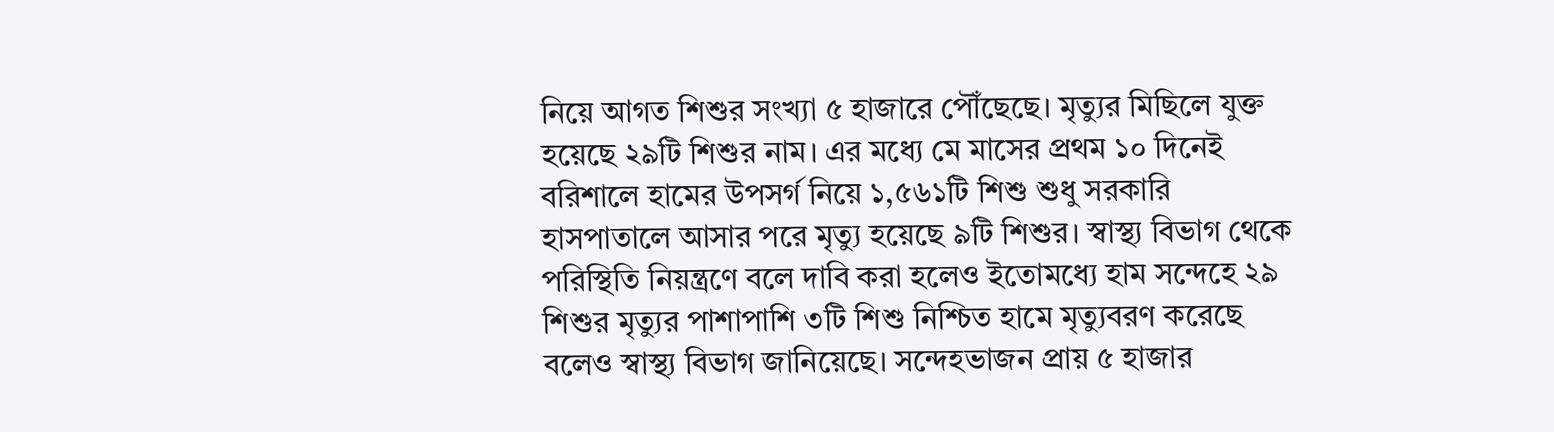নিয়ে আগত শিশুর সংখ্যা ৫ হাজারে পৌঁছেছে। মৃত্যুর মিছিলে যুক্ত হয়েছে ২৯টি শিশুর নাম। এর মধ্যে মে মাসের প্রথম ১০ দিনেই বরিশালে হামের উপসর্গ নিয়ে ১,৫৬১টি শিশু শুধু সরকারি হাসপাতালে আসার পরে মৃত্যু হয়েছে ৯টি শিশুর। স্বাস্থ্য বিভাগ থেকে পরিস্থিতি নিয়ন্ত্রণে বলে দাবি করা হলেও ইতোমধ্যে হাম সন্দেহে ২৯ শিশুর মৃত্যুর পাশাপাশি ৩টি শিশু নিশ্চিত হামে মৃত্যুবরণ করেছে বলেও স্বাস্থ্য বিভাগ জানিয়েছে। সন্দেহভাজন প্রায় ৫ হাজার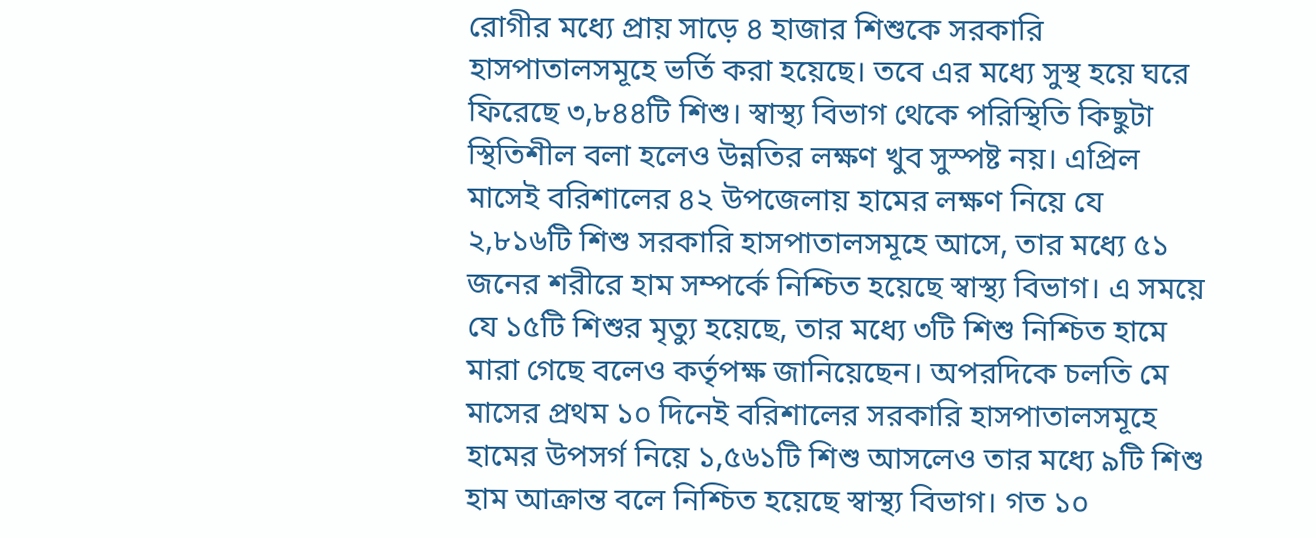রোগীর মধ্যে প্রায় সাড়ে ৪ হাজার শিশুকে সরকারি হাসপাতালসমূহে ভর্তি করা হয়েছে। তবে এর মধ্যে সুস্থ হয়ে ঘরে ফিরেছে ৩,৮৪৪টি শিশু। স্বাস্থ্য বিভাগ থেকে পরিস্থিতি কিছুটা স্থিতিশীল বলা হলেও উন্নতির লক্ষণ খুব সুস্পষ্ট নয়। এপ্রিল মাসেই বরিশালের ৪২ উপজেলায় হামের লক্ষণ নিয়ে যে ২,৮১৬টি শিশু সরকারি হাসপাতালসমূহে আসে, তার মধ্যে ৫১ জনের শরীরে হাম সম্পর্কে নিশ্চিত হয়েছে স্বাস্থ্য বিভাগ। এ সময়ে যে ১৫টি শিশুর মৃত্যু হয়েছে, তার মধ্যে ৩টি শিশু নিশ্চিত হামে মারা গেছে বলেও কর্তৃপক্ষ জানিয়েছেন। অপরদিকে চলতি মে মাসের প্রথম ১০ দিনেই বরিশালের সরকারি হাসপাতালসমূহে হামের উপসর্গ নিয়ে ১,৫৬১টি শিশু আসলেও তার মধ্যে ৯টি শিশু হাম আক্রান্ত বলে নিশ্চিত হয়েছে স্বাস্থ্য বিভাগ। গত ১০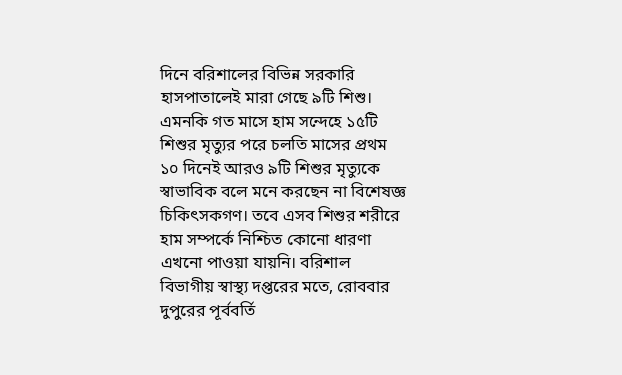দিনে বরিশালের বিভিন্ন সরকারি হাসপাতালেই মারা গেছে ৯টি শিশু। এমনকি গত মাসে হাম সন্দেহে ১৫টি শিশুর মৃত্যুর পরে চলতি মাসের প্রথম ১০ দিনেই আরও ৯টি শিশুর মৃত্যুকে স্বাভাবিক বলে মনে করছেন না বিশেষজ্ঞ চিকিৎসকগণ। তবে এসব শিশুর শরীরে হাম সম্পর্কে নিশ্চিত কোনো ধারণা এখনো পাওয়া যায়নি। বরিশাল বিভাগীয় স্বাস্থ্য দপ্তরের মতে, রোববার দুপুরের পূর্ববর্তি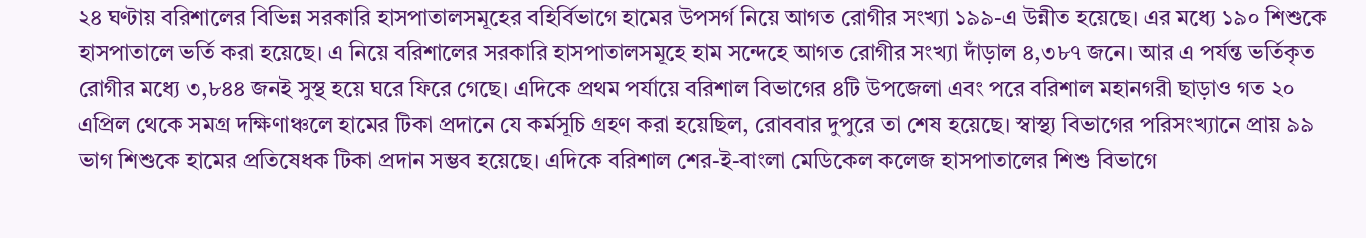২৪ ঘণ্টায় বরিশালের বিভিন্ন সরকারি হাসপাতালসমূহের বহির্বিভাগে হামের উপসর্গ নিয়ে আগত রোগীর সংখ্যা ১৯৯-এ উন্নীত হয়েছে। এর মধ্যে ১৯০ শিশুকে হাসপাতালে ভর্তি করা হয়েছে। এ নিয়ে বরিশালের সরকারি হাসপাতালসমূহে হাম সন্দেহে আগত রোগীর সংখ্যা দাঁড়াল ৪,৩৮৭ জনে। আর এ পর্যন্ত ভর্তিকৃত রোগীর মধ্যে ৩,৮৪৪ জনই সুস্থ হয়ে ঘরে ফিরে গেছে। এদিকে প্রথম পর্যায়ে বরিশাল বিভাগের ৪টি উপজেলা এবং পরে বরিশাল মহানগরী ছাড়াও গত ২০ এপ্রিল থেকে সমগ্র দক্ষিণাঞ্চলে হামের টিকা প্রদানে যে কর্মসূচি গ্রহণ করা হয়েছিল, রোববার দুপুরে তা শেষ হয়েছে। স্বাস্থ্য বিভাগের পরিসংখ্যানে প্রায় ৯৯ ভাগ শিশুকে হামের প্রতিষেধক টিকা প্রদান সম্ভব হয়েছে। এদিকে বরিশাল শের-ই-বাংলা মেডিকেল কলেজ হাসপাতালের শিশু বিভাগে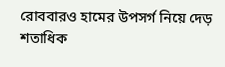রোববারও হামের উপসর্গ নিয়ে দেড় শতাধিক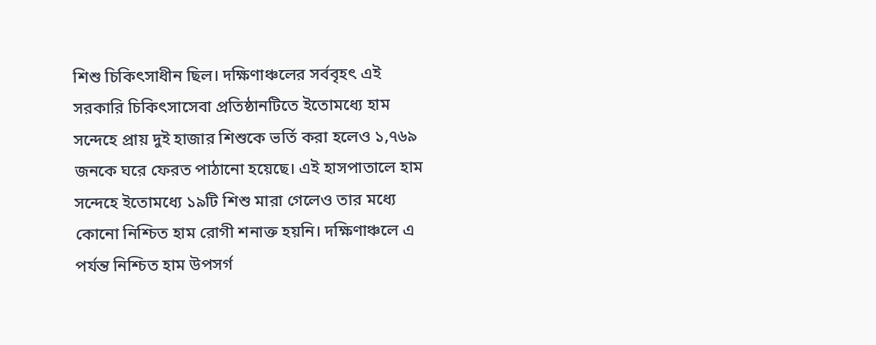শিশু চিকিৎসাধীন ছিল। দক্ষিণাঞ্চলের সর্ববৃহৎ এই সরকারি চিকিৎসাসেবা প্রতিষ্ঠানটিতে ইতোমধ্যে হাম সন্দেহে প্রায় দুই হাজার শিশুকে ভর্তি করা হলেও ১,৭৬৯ জনকে ঘরে ফেরত পাঠানো হয়েছে। এই হাসপাতালে হাম সন্দেহে ইতোমধ্যে ১৯টি শিশু মারা গেলেও তার মধ্যে কোনো নিশ্চিত হাম রোগী শনাক্ত হয়নি। দক্ষিণাঞ্চলে এ পর্যন্ত নিশ্চিত হাম উপসর্গ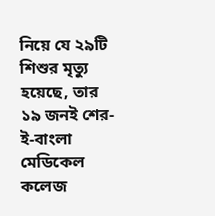নিয়ে যে ২৯টি শিশুর মৃত্যু হয়েছে, তার ১৯ জনই শের-ই-বাংলা মেডিকেল কলেজ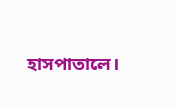হাসপাতালে।